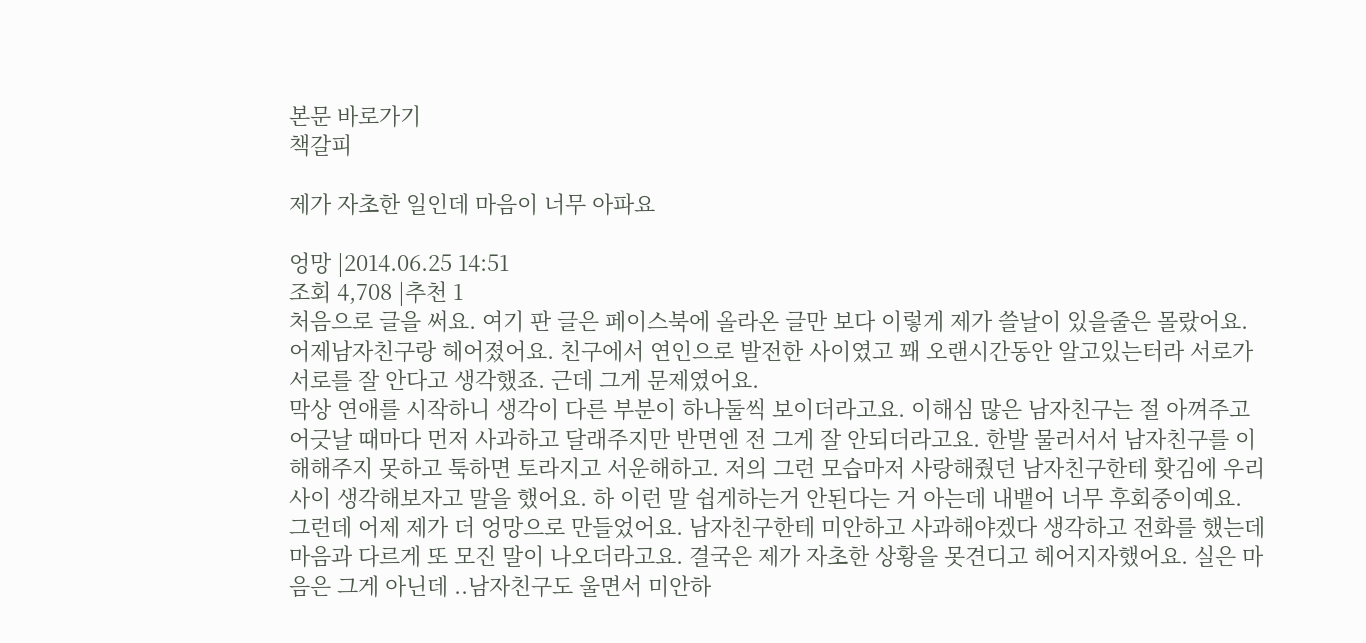본문 바로가기
책갈피

제가 자초한 일인데 마음이 너무 아파요

엉망 |2014.06.25 14:51
조회 4,708 |추천 1
처음으로 글을 써요. 여기 판 글은 페이스북에 올라온 글만 보다 이렇게 제가 쓸날이 있을줄은 몰랐어요.
어제남자친구랑 헤어졌어요. 친구에서 연인으로 발전한 사이였고 꽤 오랜시간동안 알고있는터라 서로가 서로를 잘 안다고 생각했죠. 근데 그게 문제였어요.
막상 연애를 시작하니 생각이 다른 부분이 하나둘씩 보이더라고요. 이해심 많은 남자친구는 절 아껴주고 어긋날 때마다 먼저 사과하고 달래주지만 반면엔 전 그게 잘 안되더라고요. 한발 물러서서 남자친구를 이해해주지 못하고 툭하면 토라지고 서운해하고. 저의 그런 모습마저 사랑해줬던 남자친구한테 홧김에 우리 사이 생각해보자고 말을 했어요. 하 이런 말 쉽게하는거 안된다는 거 아는데 내뱉어 너무 후회중이예요. 그런데 어제 제가 더 엉망으로 만들었어요. 남자친구한테 미안하고 사과해야겠다 생각하고 전화를 했는데 마음과 다르게 또 모진 말이 나오더라고요. 결국은 제가 자초한 상황을 못견디고 헤어지자했어요. 실은 마음은 그게 아닌데 ..남자친구도 울면서 미안하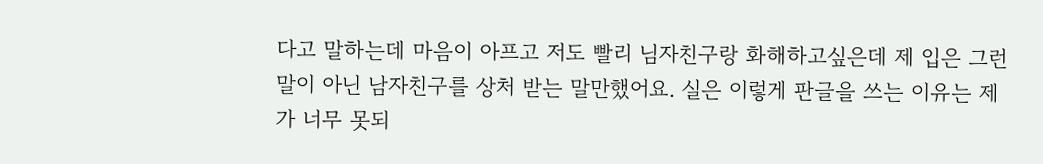다고 말하는데 마음이 아프고 저도 빨리 님자친구랑 화해하고싶은데 제 입은 그런말이 아닌 남자친구를 상처 받는 말만했어요. 실은 이렇게 판글을 쓰는 이유는 제가 너무 못되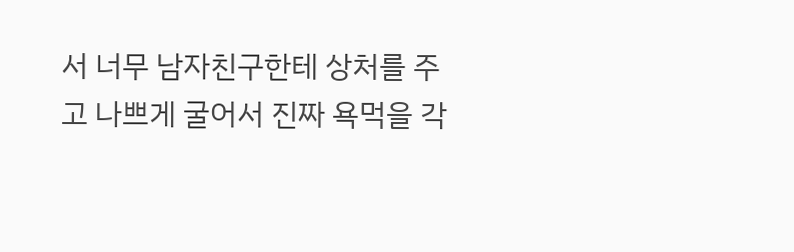서 너무 남자친구한테 상처를 주고 나쁘게 굴어서 진짜 욕먹을 각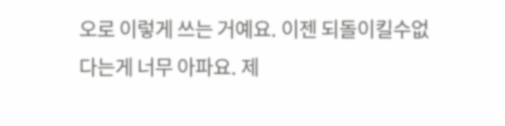오로 이렇게 쓰는 거예요. 이젠 되돌이킬수없다는게 너무 아파요. 제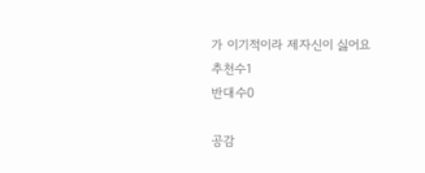가 이기적이라 제자신이 싫어요
추천수1
반대수0

공감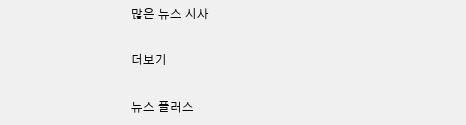많은 뉴스 시사

더보기

뉴스 플러스